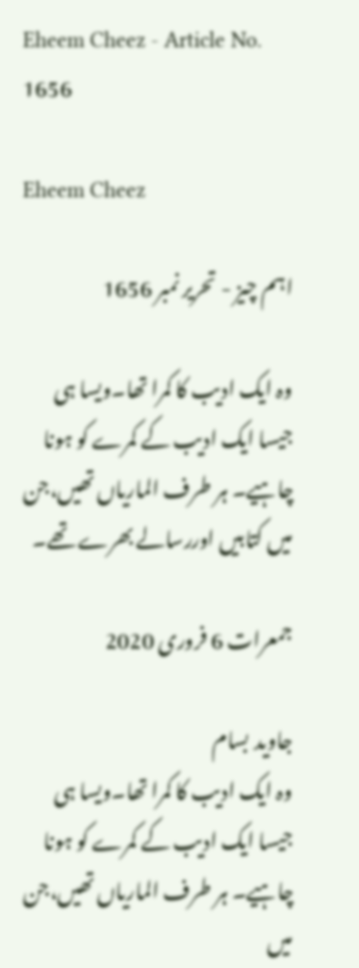Eheem Cheez - Article No. 1656

Eheem Cheez

اہم چیز - تحریر نمبر 1656

وہ ایک ادیب کا کمرا تھا۔ویسا ہی جیسا ایک ادیب کے کمرے کو ہونا چاہیے۔ ہر طرف الماریاں تھیں،جن میں کتابیں اوررسالے بھرے تھے۔

جمعرات 6 فروری 2020

جاوید بسام
وہ ایک ادیب کا کمرا تھا۔ویسا ہی جیسا ایک ادیب کے کمرے کو ہونا چاہیے۔ ہر طرف الماریاں تھیں،جن میں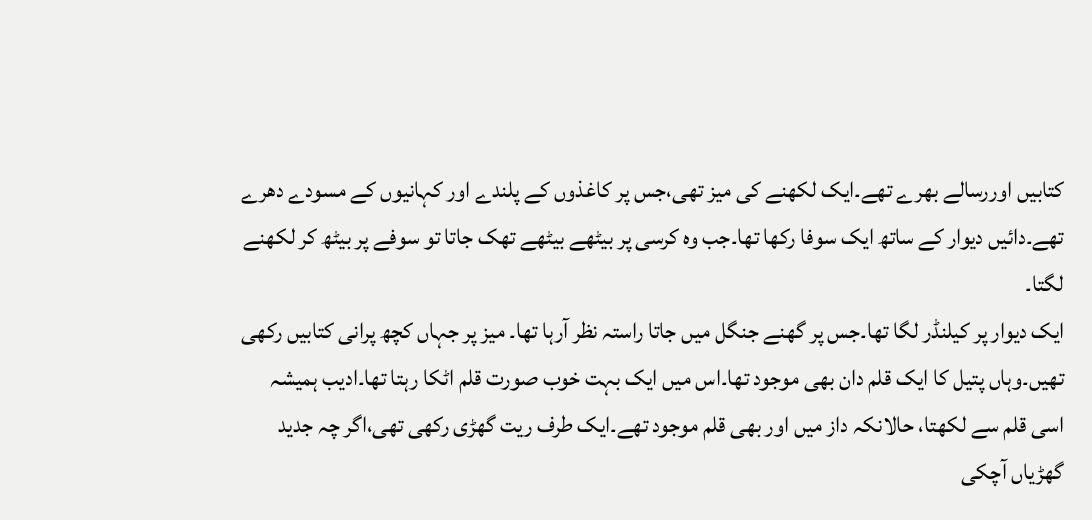کتابیں اوررسالے بھرے تھے۔ایک لکھنے کی میز تھی،جس پر کاغذوں کے پلندے اور کہانیوں کے مسودے دھرے تھے۔دائیں دیوار کے ساتھ ایک سوفا رکھا تھا۔جب وہ کرسی پر بیٹھے بیٹھے تھک جاتا تو سوفے پر بیٹھ کر لکھنے لگتا۔
ایک دیوار پر کیلنڈر لگا تھا۔جس پر گھنے جنگل میں جاتا راستہ نظر آرہا تھا۔ میز پر جہاں کچھ پرانی کتابیں رکھی تھیں۔وہاں پتیل کا ایک قلم دان بھی موجود تھا۔اس میں ایک بہت خوب صورت قلم اٹکا رہتا تھا۔ادیب ہمیشہ اسی قلم سے لکھتا، حالانکہ داز میں اور بھی قلم موجود تھے۔ایک طرف ریت گھڑی رکھی تھی،اگر چہ جدید گھڑیاں آچکی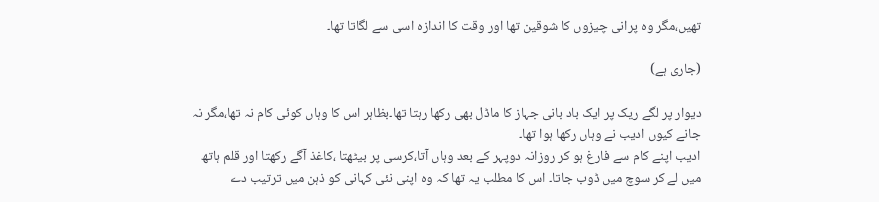تھیں،مگر وہ پرانی چیزوں کا شوقین تھا اور وقت کا اندازہ اسی سے لگاتا تھا۔

(جاری ہے)

دیوار پر لگے ریک پر ایک باد بانی جہاز کا ماڈل بھی رکھا رہتا تھا۔بظاہر اس کا وہاں کوئی کام نہ تھا،مگر نہ جانے کیوں ادیب نے وہاں رکھا ہوا تھا۔
ادیب اپنے کام سے فارغ ہو کر روزانہ دوپہر کے بعد وہاں آتا،کرسی پر بیٹھتا ،کاغذ آگے رکھتا اور قلم ہاتھ میں لے کر سوچ میں ڈوب جاتا۔ اس کا مطلب یہ تھا کہ وہ اپنی نئی کہانی کو ذہن میں ترتیب دے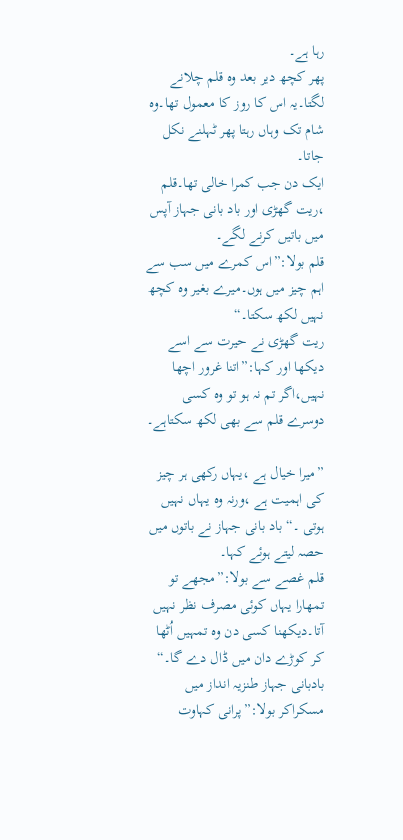رہا ہے۔
پھر کچھ دیر بعد وہ قلم چلانے لگتا۔یہ اس کا روز کا معمول تھا۔وہ شام تک وہاں رہتا پھر ٹہلنے نکل جاتا۔
ایک دن جب کمرا خالی تھا۔قلم ،ریت گھڑی اور باد بانی جہاز آپس میں باتیں کرنے لگے۔
قلم بولا:”اس کمرے میں سب سے اہم چیز میں ہوں۔میرے بغیر وہ کچھ نہیں لکھ سکتا۔“
ریت گھڑی نے حیرت سے اسے دیکھا اور کہا:”اتنا غرور اچھا نہیں،اگر تم نہ ہو تو وہ کسی دوسرے قلم سے بھی لکھ سکتاہے۔

”میرا خیال ہے ،یہاں رکھی ہر چیز کی اہمیت ہے ،ورنہ وہ یہاں نہیں ہوتی ۔“باد بانی جہاز نے باتوں میں حصہ لیتے ہوئے کہا۔
قلم غصے سے بولا:”مجھے تو تمھارا یہاں کوئی مصرف نظر نہیں آتا۔دیکھنا کسی دن وہ تمہیں اُٹھا کر کوڑے دان میں ڈال دے گا۔“
بادبانی جہاز طنزیہ انداز میں مسکراکر بولا:”پرانی کہاوت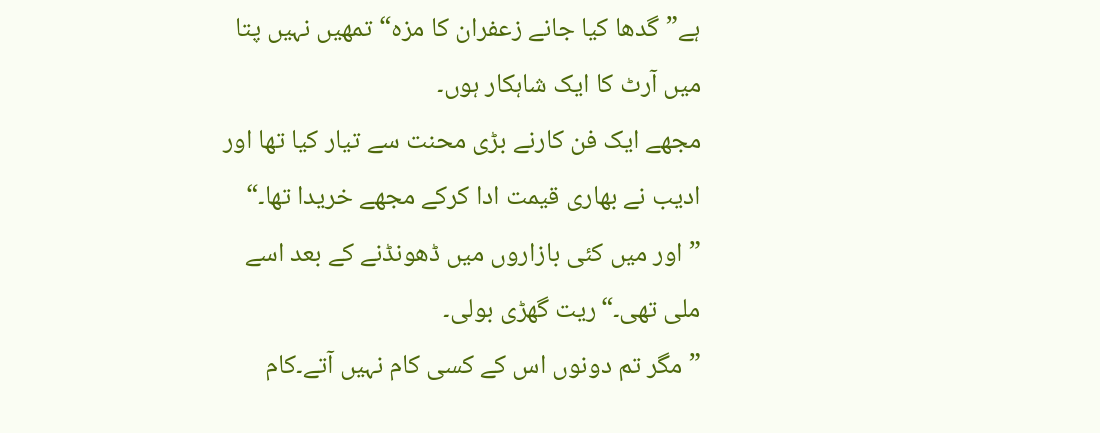ہے”گدھا کیا جانے زعفران کا مزہ“ تمھیں نہیں پتا میں آرٹ کا ایک شاہکار ہوں۔
مجھے ایک فن کارنے بڑی محنت سے تیار کیا تھا اور ادیب نے بھاری قیمت ادا کرکے مجھے خریدا تھا۔“
”اور میں کئی بازاروں میں ڈھونڈنے کے بعد اسے ملی تھی۔“ریت گھڑی بولی۔
”مگر تم دونوں اس کے کسی کام نہیں آتے۔کام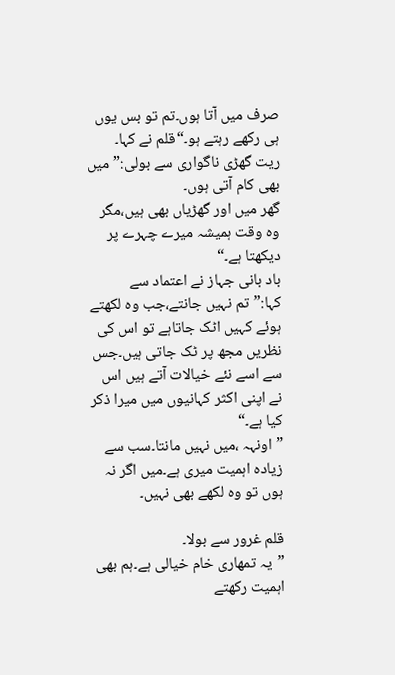صرف میں آتا ہوں۔تم تو بس یوں ہی رکھے رہتے ہو۔“قلم نے کہا۔
ریت گھڑی ناگواری سے بولی:”میں بھی کام آتی ہوں۔
گھر میں اور گھڑیاں بھی ہیں،مگر وہ وقت ہمیشہ میرے چہرے پر دیکھتا ہے۔“
باد بانی جہاز نے اعتماد سے کہا:”تم نہیں جانتے،جب وہ لکھتے ہوئے کہیں اٹک جاتاہے تو اس کی نظریں مجھ پر ٹک جاتی ہیں۔جس سے اسے نئے خیالات آتے ہیں اس نے اپنی اکثر کہانیوں میں میرا ذکر کیا ہے۔“
”اونہہ ،میں نہیں مانتا۔سب سے زیادہ اہمیت میری ہے۔میں اگر نہ ہوں تو وہ لکھے بھی نہیں۔

قلم غرور سے بولا۔
”یہ تمھاری خام خیالی ہے۔ہم بھی اہمیت رکھتے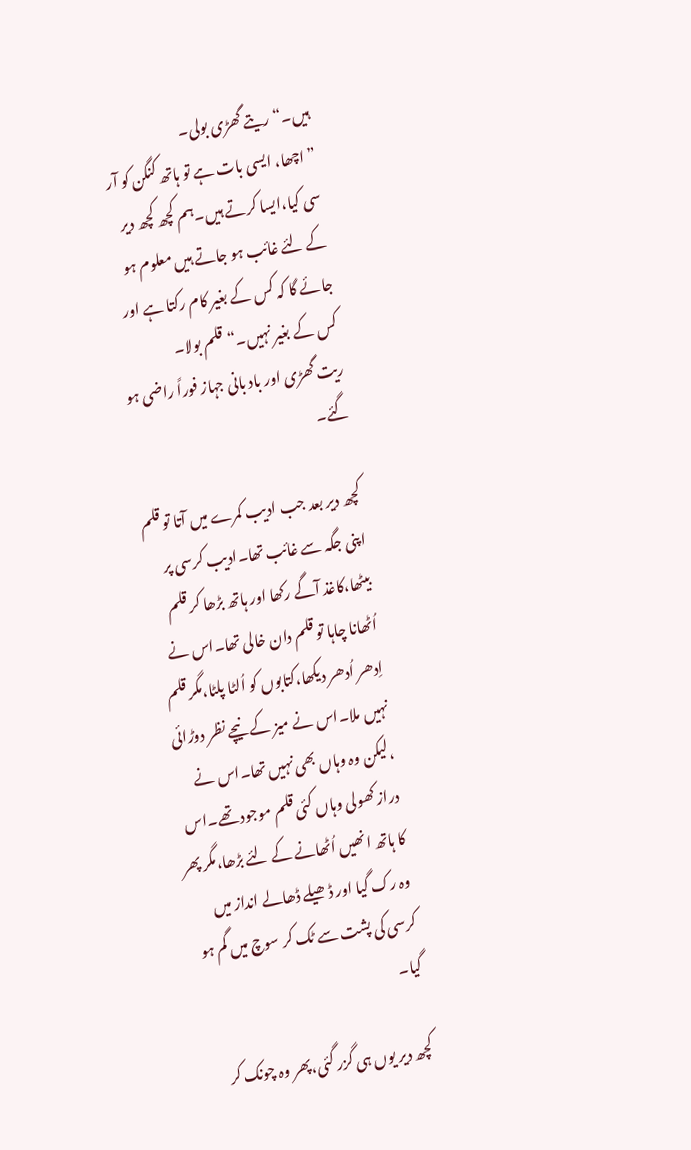ہیں۔“ریتے گھڑی بولی۔
”اچھا، ایسی بات ہے تو ہاتھ کنگن کو آر سی کیا،ایسا کرتے ہیں۔ہم کچھ کچھ دیر کے لئے غائب ہو جاتے ہیں معلوم ہو جائے گا کہ کس کے بغیر کام رکتا ہے اور کس کے بغیر نہیں۔“قلم بولا۔
ریت گھڑی اور باد بانی جہاز فوراً راضی ہو گئے۔

کچھ دیر بعد جب ادیب کمرے میں آتا تو قلم اپنی جگہ سے غائب تھا۔ادیب کرسی پر بیٹھا،کاغذ آگے رکھا اور ہاتھ بڑھا کر قلم اُٹھانا چاہا تو قلم دان خالی تھا۔اس نے اِدھر اُدھر دیکھا،کتابوں کو اُلٹا پلٹا،مگر قلم نہیں ملا۔اس نے میز کے نیچے نظر دوڑائی ،لیکن وہ وہاں بھی نہیں تھا۔اس نے دراز کھولی وہاں کئی قلم موجود تھے۔اس کا ہاتھ انھیں اُٹھانے کے لئے بڑھا،مگر پھر وہ رک گیا اور ڈھیلے ڈھالے انداز میں کرسی کی پشت سے ٹک کر سوچ میں گم ہو گیا۔

کچھ دیر یوں ہی گزر گئی،پھر وہ چونک کر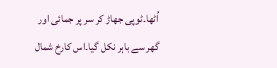اُٹھا۔ٹوپی جھاڑ کر سر پر جمائی اور گھر سے باہر نکل گیا۔اس کارخ شمال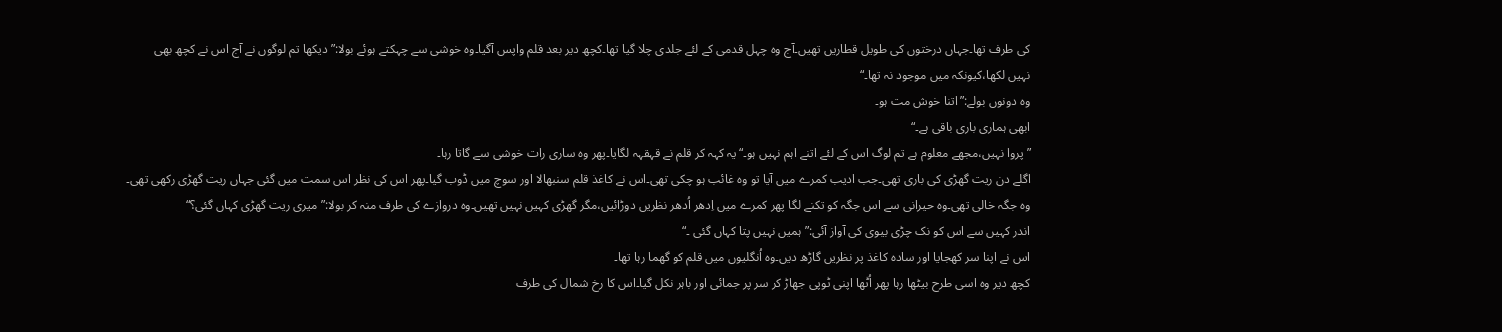کی طرف تھا۔جہاں درختوں کی طویل قطاریں تھیں۔آج وہ چہل قدمی کے لئے جلدی چلا گیا تھا۔کچھ دیر بعد قلم واپس آگیا۔وہ خوشی سے چہکتے ہوئے بولا:”دیکھا تم لوگوں نے آج اس نے کچھ بھی
نہیں لکھا،کیونکہ میں موجود نہ تھا۔“
وہ دونوں بولے:”اتنا خوش مت ہو۔
ابھی ہماری باری باقی ہے۔“
”پروا نہیں،مجھے معلوم ہے تم لوگ اس کے لئے اتنے اہم نہیں ہو۔“یہ کہہ کر قلم نے قہقہہ لگایا۔پھر وہ ساری رات خوشی سے گاتا رہا۔
اگلے دن ریت گھڑی کی باری تھی۔جب ادیب کمرے میں آیا تو وہ غائب ہو چکی تھی۔اس نے کاغذ قلم سنبھالا اور سوچ میں ڈوب گیا۔پھر اس کی نظر اس سمت میں گئی جہاں ریت گھڑی رکھی تھی۔
وہ جگہ خالی تھی۔وہ حیرانی سے اس جگہ کو تکنے لگا پھر کمرے میں اِدھر اُدھر نظریں دوڑائیں،مگر گھڑی کہیں نہیں تھیں۔وہ دروازے کی طرف منہ کر بولا:”میری ریت گھڑی کہاں گئی؟“
اندر کہیں سے اس کو نک چڑی بیوی کی آواز آئی:”ہمیں نہیں پتا کہاں گئی ۔“
اس نے اپنا سر کھجایا اور سادہ کاغذ پر نظریں گاڑھ دیں۔وہ اُنگلیوں میں قلم کو گھما رہا تھا۔
کچھ دیر وہ اسی طرح بیٹھا رہا پھر اُٹھا اپنی ٹوپی جھاڑ کر سر پر جمائی اور باہر نکل گیا۔اس کا رخ شمال کی طرف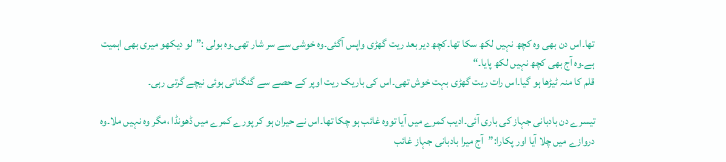تھا۔اس دن بھی وہ کچھ نہیں لکھ سکا تھا۔کچھ دیر بعد ریت گھڑی واپس آگئی۔وہ خوشی سے سر شار تھی۔وہ بولی :”لو دیکھو میری بھی اہمیت ہے۔وہ آج بھی کچھ نہیں لکھ پایا۔“
قلم کا منہ ٹیڑھا ہو گیا۔اس رات ریت گھڑی بہت خوش تھی۔اس کی باریک ریت اوپر کے حصے سے گنگناتی ہوئی نیچے گرتی رہی۔

تیسرے دن بادبانی جہاز کی باری آئی۔ادیب کمرے میں آیا تووہ غائب ہو چکا تھا۔اس نے حیران ہو کر پورے کمرے میں ڈھونڈا ،مگر وہ نہیں ملا۔وہ دروازے میں چلا آیا اور پکارا:”آج میرا بادبانی جہاز غائب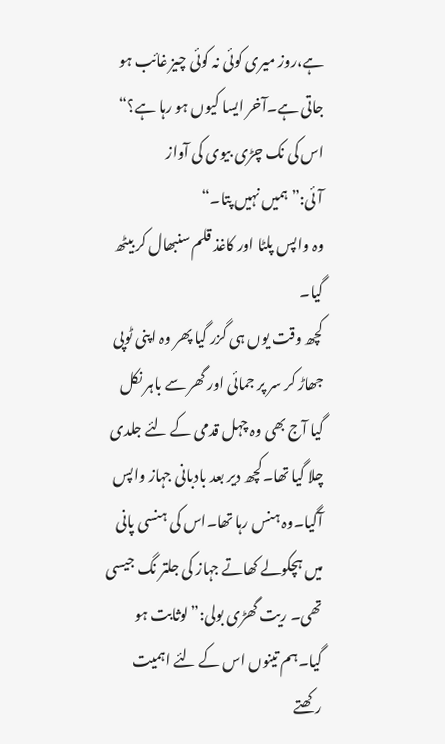ہے،روز میری کوئی نہ کوئی چیز غائب ہو جاتی ہے۔آخر ایسا کیوں ہو رہا ہے؟“
اس کی نک چڑی بیوی کی آواز آئی:”ہمیں نہیں پتا۔“
وہ واپس پلٹا اور کاغذ قلم سنبھال کر بیٹھ گیا۔
کچھ وقت یوں ہی گزر گیا پھر وہ اپنی ٹوپی جھاڑ کر سر پر جمائی اور گھر سے باہر نکل گیا آج بھی وہ چہل قدمی کے لئے جلدی چلا گیا تھا۔کچھ دیر بعد بادبانی جہاز واپس آگیا۔وہ ہنس رہا تھا۔اس کی ہنسی پانی میں ہچکولے کھاتے جہاز کی جلتر نگ جیسی تھی۔ ریت گھڑی بولی:”لوثابت ہو گیا۔ہم تینوں اس کے لئے اہمیت رکھتے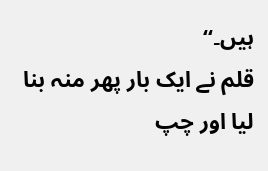ہیں۔“
قلم نے ایک بار پھر منہ بنا لیا اور چپ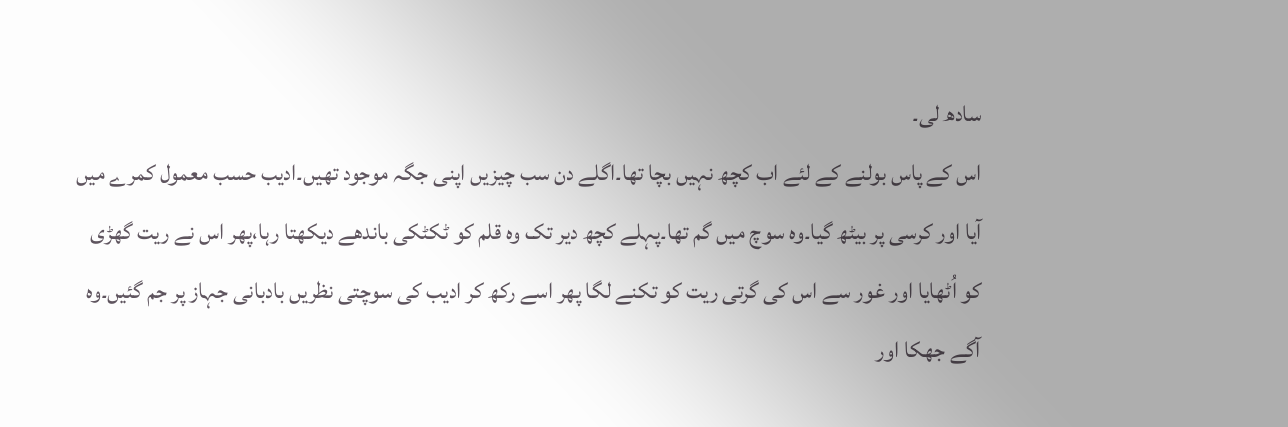سادھ لی۔
اس کے پاس بولنے کے لئے اب کچھ نہیں بچا تھا۔اگلے دن سب چیزیں اپنی جگہ موجود تھیں۔ادیب حسب معمول کمرے میں آیا اور کرسی پر بیٹھ گیا۔وہ سوچ میں گم تھا۔پہلے کچھ دیر تک وہ قلم کو ٹکٹکی باندھے دیکھتا رہا،پھر اس نے ریت گھڑی کو اُٹھایا اور غور سے اس کی گرتی ریت کو تکنے لگا پھر اسے رکھ کر ادیب کی سوچتی نظریں بادبانی جہاز پر جم گئیں۔وہ آگے جھکا اور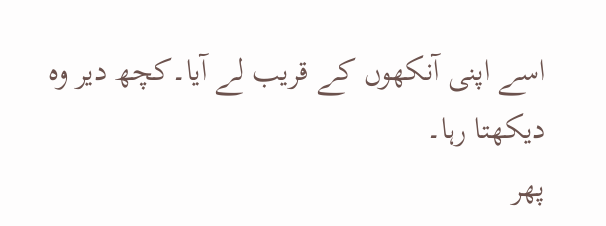اسے اپنی آنکھوں کے قریب لے آیا۔کچھ دیر وہ دیکھتا رہا۔
پھر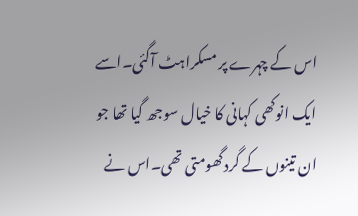اس کے چہرے پر مسکراہٹ آگئی۔اسے ایک انوکھی کہانی کا خیال سوجھ گیا تھا جو ان تینوں کے گردگھومتی تھی۔اس نے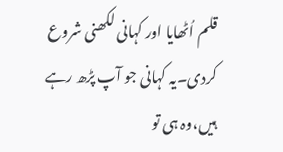قلم اُٹھایا اور کہانی لکھنی شروع کردی۔یہ کہانی جو آپ پڑھ رہے ہیں،وہ ہی تو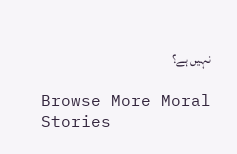نہیں ہے؟

Browse More Moral Stories